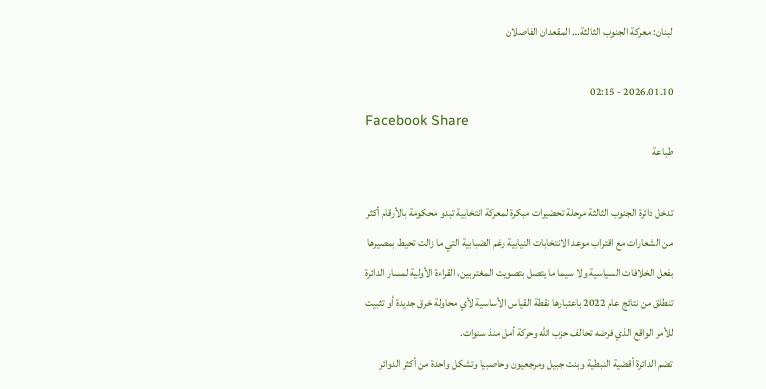لبنان: معركة الجنوب الثالثة… المقعدان الفاصلان

2026.01.10 - 02:15
Facebook Share
طباعة

تدخل دائرة الجنوب الثالثة مرحلة تحضيرات مبكرة لمعركة انتخابية تبدو محكومة بالأرقام أكثر من الشعارات مع اقتراب موعد الانتخابات النيابية رغم الضبابية التي ما زالت تحيط بمصيرها بفعل الخلافات السياسية ولا سيما ما يتصل بتصويت المغتربين، القراءة الأولية لمسار الدائرة تنطلق من نتائج عام 2022 باعتبارها نقطة القياس الأساسية لأي محاولة خرق جديدة أو تثبيت للأمر الواقع الذي فرضه تحالف حزب الله وحركة أمل منذ سنوات.
تضم الدائرة أقضية النبطية وبنت جبيل ومرجعيون وحاصبيا وتشكل واحدة من أكثر الدوائر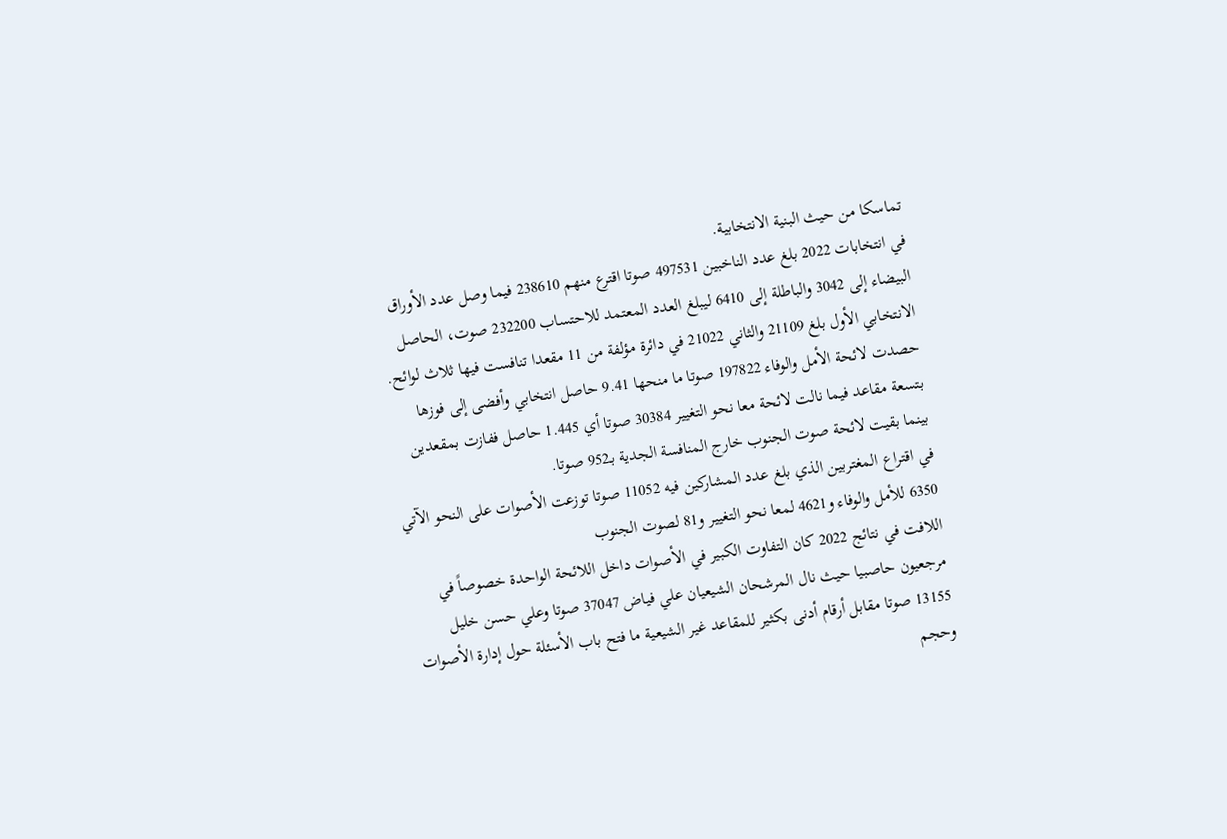تماسكا من حيث البنية الانتخابية.
في انتخابات 2022 بلغ عدد الناخبين 497531 صوتا اقترع منهم 238610 فيما وصل عدد الأوراق البيضاء إلى 3042 والباطلة إلى 6410 ليبلغ العدد المعتمد للاحتساب 232200 صوت، الحاصل الانتخابي الأول بلغ 21109 والثاني 21022 في دائرة مؤلفة من 11 مقعدا تنافست فيها ثلاث لوائح.
حصدت لائحة الأمل والوفاء 197822 صوتا ما منحها 9.41 حاصل انتخابي وأفضى إلى فوزها بتسعة مقاعد فيما نالت لائحة معا نحو التغيير 30384 صوتا أي 1.445 حاصل ففازت بمقعدين بينما بقيت لائحة صوت الجنوب خارج المنافسة الجدية بـ952 صوتا.
في اقتراع المغتربين الذي بلغ عدد المشاركين فيه 11052 صوتا توزعت الأصوات على النحو الآتي 6350 للأمل والوفاء و4621 لمعا نحو التغيير و81 لصوت الجنوب
اللافت في نتائج 2022 كان التفاوت الكبير في الأصوات داخل اللائحة الواحدة خصوصاً في مرجعيون حاصبيا حيث نال المرشحان الشيعيان علي فياض 37047 صوتا وعلي حسن خليل 13155 صوتا مقابل أرقام أدنى بكثير للمقاعد غير الشيعية ما فتح باب الأسئلة حول إدارة الأصوات وحجم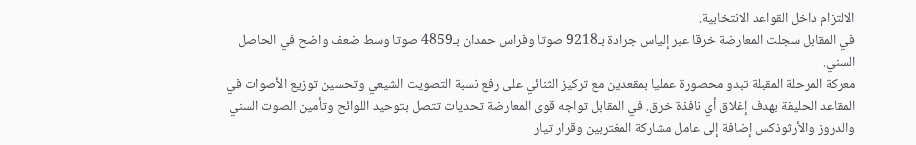الالتزام داخل القواعد الانتخابية.
في المقابل سجلت المعارضة خرقا عبر إلياس جرادة بـ9218 صوتا وفراس حمدان بـ4859 صوتا وسط ضعف واضح في الحاصل السني.
معركة المرحلة المقبلة تبدو محصورة عمليا بمقعدين مع تركيز الثنائي على رفع نسبة التصويت الشيعي وتحسين توزيع الأصوات في المقاعد الحليفة بهدف إغلاق أي نافذة خرق. في المقابل تواجه قوى المعارضة تحديات تتصل بتوحيد اللوائح وتأمين الصوت السني والدروز والأرثوذكس إضافة إلى عامل مشاركة المغتربين وقرار تيار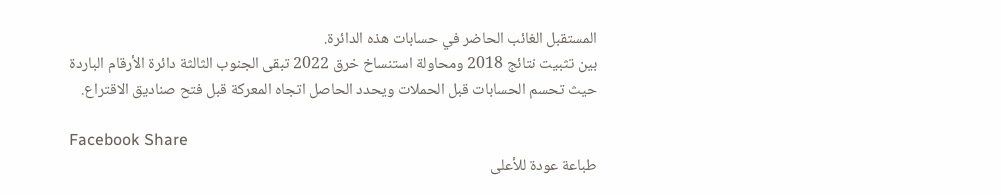المستقبل الغائب الحاضر في حسابات هذه الدائرة.
بين تثبيت نتائج 2018 ومحاولة استنساخ خرق 2022 تبقى الجنوب الثالثة دائرة الأرقام الباردة حيث تحسم الحسابات قبل الحملات ويحدد الحاصل اتجاه المعركة قبل فتح صناديق الاقتراع.

Facebook Share
طباعة عودة للأعلى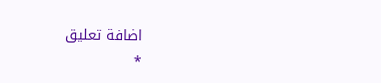اضافة تعليق
*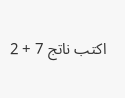اكتب ناتج 7 + 2